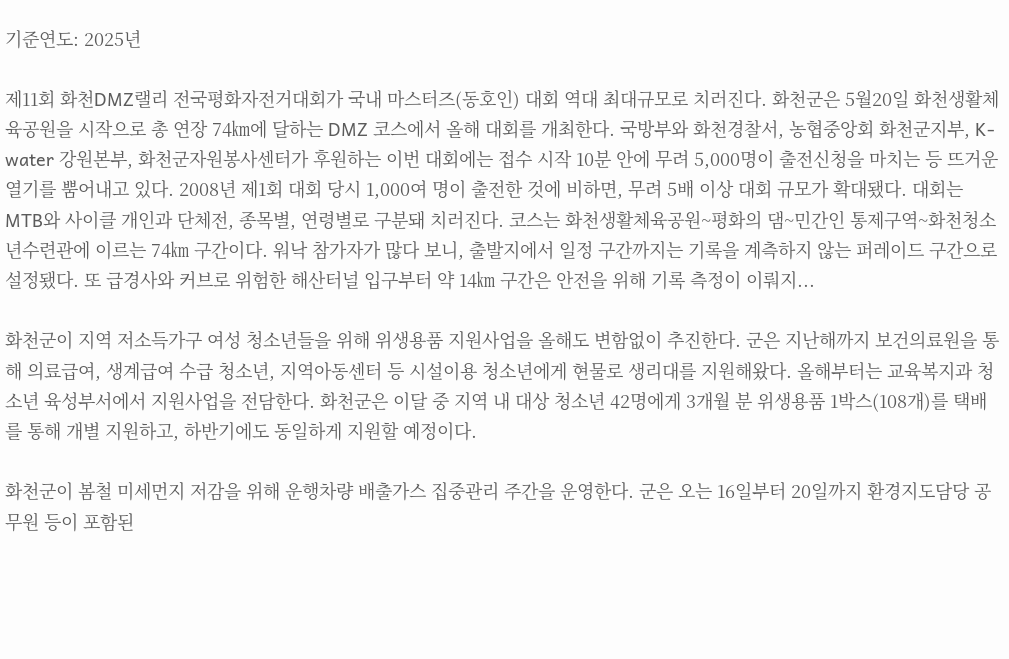기준연도: 2025년

제11회 화천DMZ랠리 전국평화자전거대회가 국내 마스터즈(동호인) 대회 역대 최대규모로 치러진다. 화천군은 5월20일 화천생활체육공원을 시작으로 총 연장 74㎞에 달하는 DMZ 코스에서 올해 대회를 개최한다. 국방부와 화천경찰서, 농협중앙회 화천군지부, K-water 강원본부, 화천군자원봉사센터가 후원하는 이번 대회에는 접수 시작 10분 안에 무려 5,000명이 출전신청을 마치는 등 뜨거운 열기를 뿜어내고 있다. 2008년 제1회 대회 당시 1,000여 명이 출전한 것에 비하면, 무려 5배 이상 대회 규모가 확대됐다. 대회는 MTB와 사이클 개인과 단체전, 종목별, 연령별로 구분돼 치러진다. 코스는 화천생활체육공원~평화의 댐~민간인 통제구역~화천청소년수련관에 이르는 74㎞ 구간이다. 워낙 참가자가 많다 보니, 출발지에서 일정 구간까지는 기록을 계측하지 않는 퍼레이드 구간으로 설정됐다. 또 급경사와 커브로 위험한 해산터널 입구부터 약 14㎞ 구간은 안전을 위해 기록 측정이 이뤄지...

화천군이 지역 저소득가구 여성 청소년들을 위해 위생용품 지원사업을 올해도 변함없이 추진한다. 군은 지난해까지 보건의료원을 통해 의료급여, 생계급여 수급 청소년, 지역아동센터 등 시설이용 청소년에게 현물로 생리대를 지원해왔다. 올해부터는 교육복지과 청소년 육성부서에서 지원사업을 전담한다. 화천군은 이달 중 지역 내 대상 청소년 42명에게 3개월 분 위생용품 1박스(108개)를 택배를 통해 개별 지원하고, 하반기에도 동일하게 지원할 예정이다.

화천군이 봄철 미세먼지 저감을 위해 운행차량 배출가스 집중관리 주간을 운영한다. 군은 오는 16일부터 20일까지 환경지도담당 공무원 등이 포함된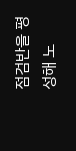점검반을 평성해 노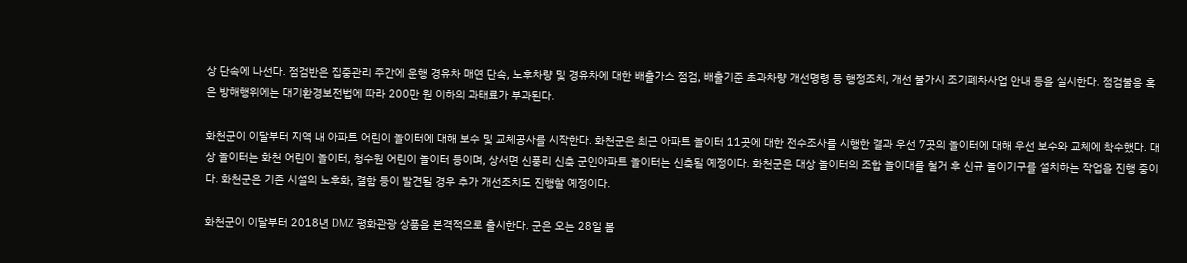상 단속에 나선다. 점검반은 집중관리 주간에 운행 경유차 매연 단속, 노후차량 및 경유차에 대한 배출가스 점검, 배출기준 초과차량 개선명령 등 행정조치, 개선 불가시 조기폐차사업 안내 등을 실시한다. 점검불응 혹은 방해행위에는 대기환경보전법에 따라 200만 원 이하의 과태료가 부과된다.

화천군이 이달부터 지역 내 아파트 어린이 놀이터에 대해 보수 및 교체공사를 시작한다. 화천군은 최근 아파트 놀이터 11곳에 대한 전수조사를 시행한 결과 우선 7곳의 놀이터에 대해 우선 보수와 교체에 착수했다. 대상 놀이터는 화천 어린이 놀이터, 청수원 어린이 놀이터 등이며, 상서면 신풍리 신축 군인아파트 놀이터는 신축될 예정이다. 화천군은 대상 놀이터의 조합 놀이대를 철거 후 신규 놀이기구를 설치하는 작업을 진행 중이다. 화천군은 기존 시설의 노후화, 결함 등이 발견될 경우 추가 개선조치도 진행할 예정이다.

화천군이 이달부터 2018년 DMZ 평화관광 상품을 본격적으로 출시한다. 군은 오는 28일 봄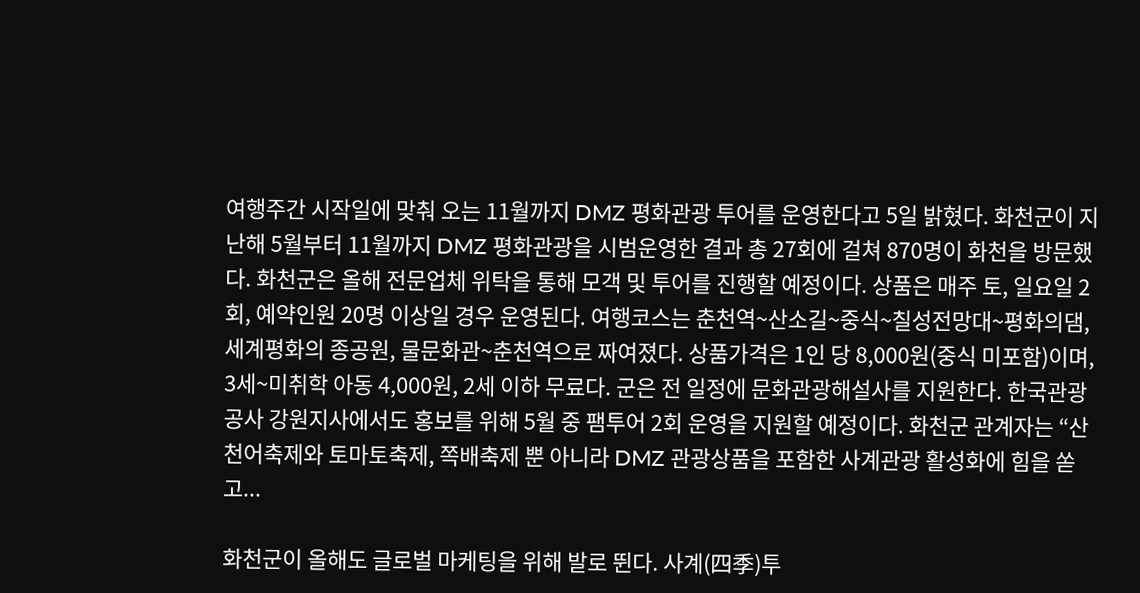여행주간 시작일에 맞춰 오는 11월까지 DMZ 평화관광 투어를 운영한다고 5일 밝혔다. 화천군이 지난해 5월부터 11월까지 DMZ 평화관광을 시범운영한 결과 총 27회에 걸쳐 870명이 화천을 방문했다. 화천군은 올해 전문업체 위탁을 통해 모객 및 투어를 진행할 예정이다. 상품은 매주 토, 일요일 2회, 예약인원 20명 이상일 경우 운영된다. 여행코스는 춘천역~산소길~중식~칠성전망대~평화의댐, 세계평화의 종공원, 물문화관~춘천역으로 짜여졌다. 상품가격은 1인 당 8,000원(중식 미포함)이며, 3세~미취학 아동 4,000원, 2세 이하 무료다. 군은 전 일정에 문화관광해설사를 지원한다. 한국관광공사 강원지사에서도 홍보를 위해 5월 중 팸투어 2회 운영을 지원할 예정이다. 화천군 관계자는 “산천어축제와 토마토축제, 쪽배축제 뿐 아니라 DMZ 관광상품을 포함한 사계관광 활성화에 힘을 쏟고...

화천군이 올해도 글로벌 마케팅을 위해 발로 뛴다. 사계(四季)투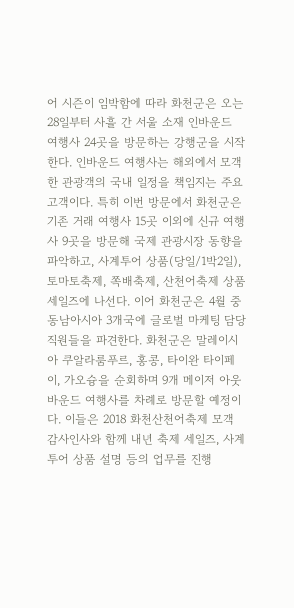어 시즌이 임박함에 따라 화천군은 오는 28일부터 사흘 간 서울 소재 인바운드 여행사 24곳을 방문하는 강행군을 시작한다. 인바운드 여행사는 해외에서 모객한 관광객의 국내 일정을 책임지는 주요 고객이다. 특히 이번 방문에서 화천군은 기존 거래 여행사 15곳 이외에 신규 여행사 9곳을 방문해 국제 관광시장 동향을 파악하고, 사계투어 상품(당일/1박2일), 토마토축제, 쪽배축제, 산천어축제 상품 세일즈에 나선다. 이어 화천군은 4월 중 동남아시아 3개국에 글로벌 마케팅 담당 직원들을 파견한다. 화천군은 말레이시아 쿠알라룸푸르, 홍콩, 타이완 타이페이, 가오슝을 순회하며 9개 메이저 아웃바운드 여행사를 차례로 방문할 예정이다. 이들은 2018 화천산천어축제 모객 감사인사와 함께 내년 축제 세일즈, 사계투어 상품 설명 등의 업무를 진행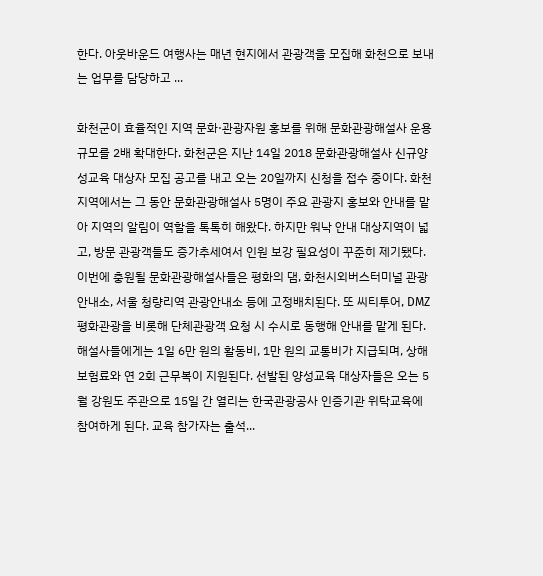한다. 아웃바운드 여행사는 매년 현지에서 관광객을 모집해 화천으로 보내는 업무를 담당하고 ...

화천군이 효율적인 지역 문화·관광자원 홍보를 위해 문화관광해설사 운용규모를 2배 확대한다. 화천군은 지난 14일 2018 문화관광해설사 신규양성교육 대상자 모집 공고를 내고 오는 20일까지 신청을 접수 중이다. 화천지역에서는 그 동안 문화관광해설사 5명이 주요 관광지 홍보와 안내를 맡아 지역의 알림이 역할을 톡톡히 해왔다. 하지만 워낙 안내 대상지역이 넓고, 방문 관광객들도 증가추세여서 인원 보강 필요성이 꾸준히 제기됐다. 이번에 충원될 문화관광해설사들은 평화의 댐, 화천시외버스터미널 관광안내소, 서울 청량리역 관광안내소 등에 고정배치된다. 또 씨티투어, DMZ 평화관광을 비롯해 단체관광객 요청 시 수시로 동행해 안내를 맡게 된다. 해설사들에게는 1일 6만 원의 활동비, 1만 원의 교통비가 지급되며, 상해보험료와 연 2회 근무복이 지원된다. 선발된 양성교육 대상자들은 오는 5월 강원도 주관으로 15일 간 열리는 한국관광공사 인증기관 위탁교육에 참여하게 된다. 교육 참가자는 출석...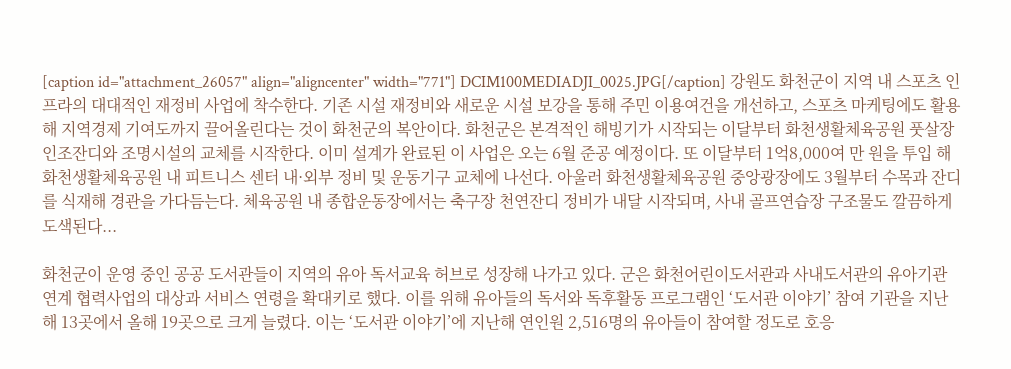[caption id="attachment_26057" align="aligncenter" width="771"] DCIM100MEDIADJI_0025.JPG[/caption] 강원도 화천군이 지역 내 스포츠 인프라의 대대적인 재정비 사업에 착수한다. 기존 시설 재정비와 새로운 시설 보강을 통해 주민 이용여건을 개선하고, 스포츠 마케팅에도 활용해 지역경제 기여도까지 끌어올린다는 것이 화천군의 복안이다. 화천군은 본격적인 해빙기가 시작되는 이달부터 화천생활체육공원 풋살장 인조잔디와 조명시설의 교체를 시작한다. 이미 설계가 완료된 이 사업은 오는 6월 준공 예정이다. 또 이달부터 1억8,000여 만 원을 투입 해 화천생활체육공원 내 피트니스 센터 내·외부 정비 및 운동기구 교체에 나선다. 아울러 화천생활체육공원 중앙광장에도 3월부터 수목과 잔디를 식재해 경관을 가다듬는다. 체육공원 내 종합운동장에서는 축구장 천연잔디 정비가 내달 시작되며, 사내 골프연습장 구조물도 깔끔하게 도색된다...

화천군이 운영 중인 공공 도서관들이 지역의 유아 독서교육 허브로 성장해 나가고 있다. 군은 화천어린이도서관과 사내도서관의 유아기관 연계 협력사업의 대상과 서비스 연령을 확대키로 했다. 이를 위해 유아들의 독서와 독후활동 프로그램인 ‘도서관 이야기’ 참여 기관을 지난해 13곳에서 올해 19곳으로 크게 늘렸다. 이는 ‘도서관 이야기’에 지난해 연인원 2,516명의 유아들이 참여할 정도로 호응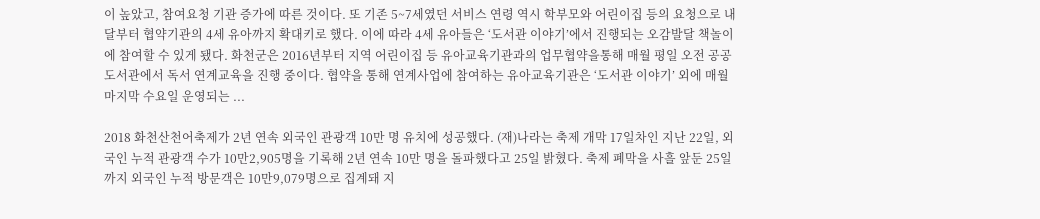이 높았고, 참여요청 기관 증가에 따른 것이다. 또 기존 5~7세였던 서비스 연령 역시 학부모와 어린이집 등의 요청으로 내달부터 협약기관의 4세 유아까지 확대키로 했다. 이에 따라 4세 유아들은 ‘도서관 이야기’에서 진행되는 오감발달 책놀이에 참여할 수 있게 됐다. 화천군은 2016년부터 지역 어린이집 등 유아교육기관과의 업무협약을통해 매월 평일 오전 공공 도서관에서 독서 연계교육을 진행 중이다. 협약을 통해 연계사업에 참여하는 유아교육기관은 ‘도서관 이야기’ 외에 매월 마지막 수요일 운영되는 ...

2018 화천산천어축제가 2년 연속 외국인 관광객 10만 명 유치에 성공했다. (재)나라는 축제 개막 17일차인 지난 22일, 외국인 누적 관광객 수가 10만2,905명을 기록해 2년 연속 10만 명을 돌파했다고 25일 밝혔다. 축제 폐막을 사흘 앞둔 25일까지 외국인 누적 방문객은 10만9,079명으로 집계돼 지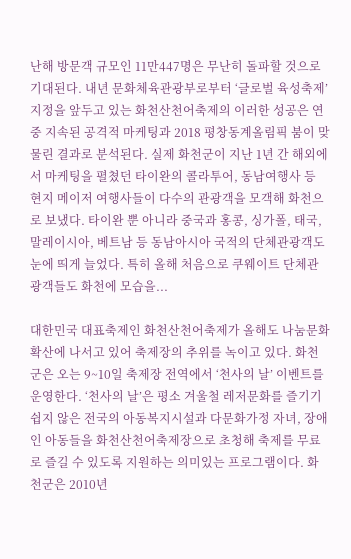난해 방문객 규모인 11만447명은 무난히 돌파할 것으로 기대된다. 내년 문화체육관광부로부터 ‘글로벌 육성축제’ 지정을 앞두고 있는 화천산천어축제의 이러한 성공은 연중 지속된 공격적 마케팅과 2018 평창동계올림픽 붐이 맞물린 결과로 분석된다. 실제 화천군이 지난 1년 간 해외에서 마케팅을 펼쳤던 타이완의 콜라투어, 동남여행사 등 현지 메이저 여행사들이 다수의 관광객을 모객해 화천으로 보냈다. 타이완 뿐 아니라 중국과 홍콩, 싱가폴, 태국, 말레이시아, 베트남 등 동남아시아 국적의 단체관광객도 눈에 띄게 늘었다. 특히 올해 처음으로 쿠웨이트 단체관광객들도 화천에 모습을...

대한민국 대표축제인 화천산천어축제가 올해도 나눔문화 확산에 나서고 있어 축제장의 추위를 녹이고 있다. 화천군은 오는 9~10일 축제장 전역에서 ‘천사의 날’ 이벤트를 운영한다. ‘천사의 날’은 평소 겨울철 레저문화를 즐기기 쉽지 않은 전국의 아동복지시설과 다문화가정 자녀, 장애인 아동들을 화천산천어축제장으로 초청해 축제를 무료로 즐길 수 있도록 지원하는 의미있는 프로그램이다. 화천군은 2010년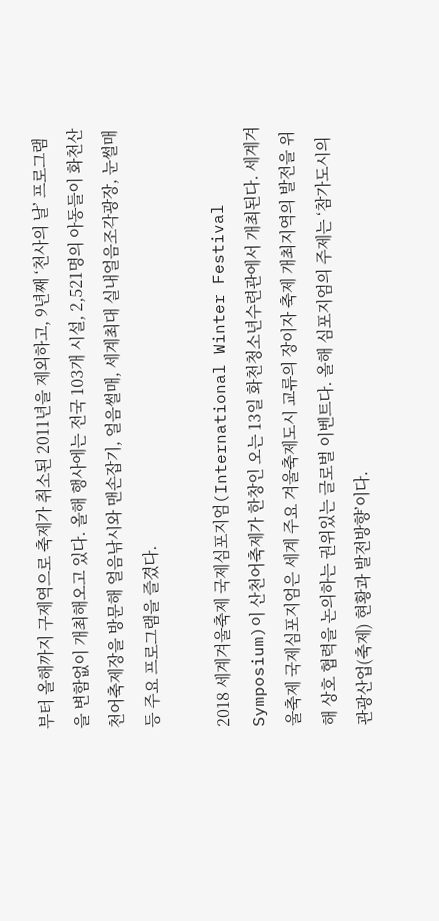부터 올해까지 구제역으로 축제가 취소된 2011년을 제외하고, 9년째 ‘천사의 날’ 프로그램을 변함없이 개최해오고 있다. 올해 행사에는 전국 103개 시설, 2,521명의 아동들이 화천산천어축제장을 방문해 얼음낚시와 맨손잡기, 얼음썰매, 세계최대 실내얼음조각광장, 눈썰매 등 주요 프로그램을 즐겼다.

2018 세계겨울축제 국제심포지엄(International Winter Festival Symposium)이 산천어축제가 한창인 오는 13일 화천청소년수련관에서 개최된다. 세계겨울축제 국제심포지엄은 세계 주요 겨울축제도시 교류의 장이자 축제 개최지역의 발전을 위해 상호 협력을 논의하는 권위있는 글로벌 이벤트다. 올해 심포지엄의 주제는 ‘참가도시의 관광산업(축제) 현황과 발전방향’이다.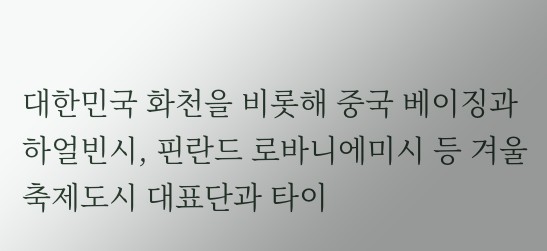대한민국 화천을 비롯해 중국 베이징과 하얼빈시, 핀란드 로바니에미시 등 겨울축제도시 대표단과 타이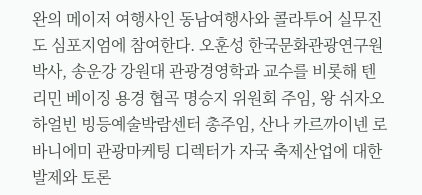완의 메이저 여행사인 동남여행사와 콜라투어 실무진도 심포지엄에 참여한다. 오훈성 한국문화관광연구원 박사, 송운강 강원대 관광경영학과 교수를 비롯해 텐 리민 베이징 용경 협곡 명승지 위원회 주임, 왕 쉬자오 하얼빈 빙등예술박람센터 총주임, 산나 카르까이넨 로바니에미 관광마케팅 디렉터가 자국 축제산업에 대한 발제와 토론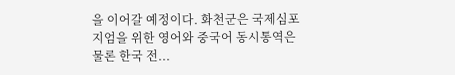을 이어갈 예정이다. 화천군은 국제심포지엄을 위한 영어와 중국어 동시통역은 물론 한국 전...